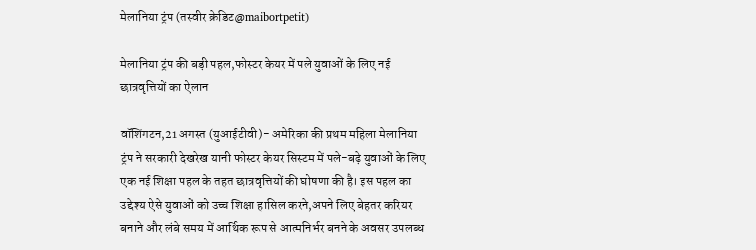मेलानिया ट्रंप (तस्वीर क्रेडिट@maibortpetit)

मेलानिया ट्रंप की बड़ी पहल,फोस्टर केयर में पले युवाओं के लिए नई छात्रवृत्तियों का ऐलान

वॉशिंगटन,21 अगस्त (युआईटीवी)- अमेरिका की प्रथम महिला मेलानिया ट्रंप ने सरकारी देखरेख यानी फोस्टर केयर सिस्टम में पले-बढ़े युवाओं के लिए एक नई शिक्षा पहल के तहत छात्रवृत्तियों की घोषणा की है। इस पहल का उद्देश्य ऐसे युवाओं को उच्च शिक्षा हासिल करने,अपने लिए बेहतर करियर बनाने और लंबे समय में आर्थिक रूप से आत्मनिर्भर बनने के अवसर उपलब्ध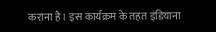कराना है। इस कार्यक्रम के तहत इंडियाना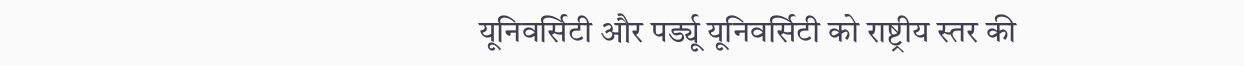यूनिवर्सिटी और पर्ड्यू यूनिवर्सिटी को राष्ट्रीय स्तर की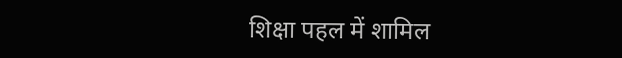शिक्षा पहल में शामिल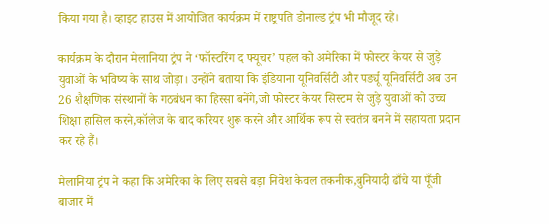किया गया है। व्हाइट हाउस में आयोजित कार्यक्रम में राष्ट्रपति डोनाल्ड ट्रंप भी मौजूद रहे।

कार्यक्रम के दौरान मेलानिया ट्रंप ने ‘फॉस्टरिंग द फ्यूचर’ पहल को अमेरिका में फोस्टर केयर से जुड़े युवाओं के भविष्य के साथ जोड़ा। उन्होंने बताया कि इंडियाना यूनिवर्सिटी और पर्ड्यू यूनिवर्सिटी अब उन 26 शैक्षणिक संस्थानों के गठबंधन का हिस्सा बनेंगे,जो फोस्टर केयर सिस्टम से जुड़े युवाओं को उच्च शिक्षा हासिल करने,कॉलेज के बाद करियर शुरू करने और आर्थिक रूप से स्वतंत्र बनने में सहायता प्रदान कर रहे हैं।

मेलानिया ट्रंप ने कहा कि अमेरिका के लिए सबसे बड़ा निवेश केवल तकनीक,बुनियादी ढाँचे या पूँजी बाजार में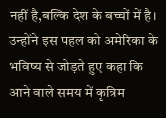नहीं है,बल्कि देश के बच्चों में है। उन्होंने इस पहल को अमेरिका के भविष्य से जोड़ते हुए कहा कि आने वाले समय में कृत्रिम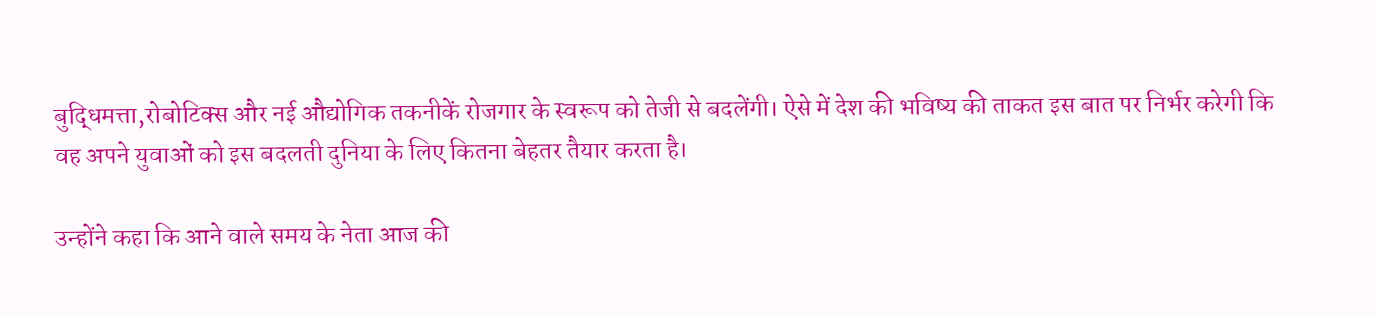बुद्धिमत्ता,रोबोटिक्स और नई औद्योगिक तकनीकें रोजगार के स्वरूप को तेजी से बदलेंगी। ऐसे में देश की भविष्य की ताकत इस बात पर निर्भर करेगी कि वह अपने युवाओं को इस बदलती दुनिया के लिए कितना बेहतर तैयार करता है।

उन्होंने कहा कि आने वाले समय के नेता आज की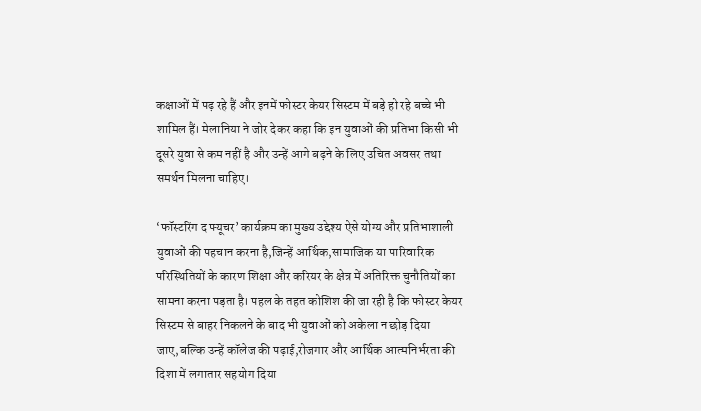कक्षाओं में पढ़ रहे हैं और इनमें फोस्टर केयर सिस्टम में बड़े हो रहे बच्चे भी शामिल हैं। मेलानिया ने जोर देकर कहा कि इन युवाओं की प्रतिभा किसी भी दूसरे युवा से कम नहीं है और उन्हें आगे बढ़ने के लिए उचित अवसर तथा समर्थन मिलना चाहिए।

‘फॉस्टरिंग द फ्यूचर’ कार्यक्रम का मुख्य उद्देश्य ऐसे योग्य और प्रतिभाशाली युवाओं की पहचान करना है,जिन्हें आर्थिक,सामाजिक या पारिवारिक परिस्थितियों के कारण शिक्षा और करियर के क्षेत्र में अतिरिक्त चुनौतियों का सामना करना पड़ता है। पहल के तहत कोशिश की जा रही है कि फोस्टर केयर सिस्टम से बाहर निकलने के बाद भी युवाओं को अकेला न छोड़ दिया जाए,बल्कि उन्हें कॉलेज की पढ़ाई,रोजगार और आर्थिक आत्मनिर्भरता की दिशा में लगातार सहयोग दिया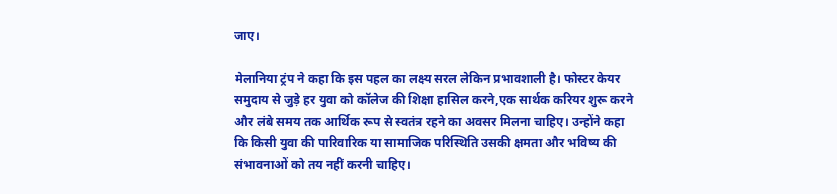जाए।

मेलानिया ट्रंप ने कहा कि इस पहल का लक्ष्य सरल लेकिन प्रभावशाली है। फोस्टर केयर समुदाय से जुड़े हर युवा को कॉलेज की शिक्षा हासिल करने,एक सार्थक करियर शुरू करने और लंबे समय तक आर्थिक रूप से स्वतंत्र रहने का अवसर मिलना चाहिए। उन्होंने कहा कि किसी युवा की पारिवारिक या सामाजिक परिस्थिति उसकी क्षमता और भविष्य की संभावनाओं को तय नहीं करनी चाहिए।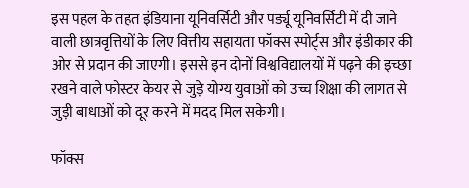इस पहल के तहत इंडियाना यूनिवर्सिटी और पर्ड्यू यूनिवर्सिटी में दी जाने वाली छात्रवृत्तियों के लिए वित्तीय सहायता फॉक्स स्पोर्ट्स और इंडीकार की ओर से प्रदान की जाएगी। इससे इन दोनों विश्वविद्यालयों में पढ़ने की इच्छा रखने वाले फोस्टर केयर से जुड़े योग्य युवाओं को उच्च शिक्षा की लागत से जुड़ी बाधाओं को दूर करने में मदद मिल सकेगी।

फॉक्स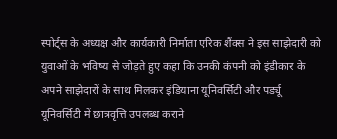स्पोर्ट्स के अध्यक्ष और कार्यकारी निर्माता एरिक शैंक्स ने इस साझेदारी को युवाओं के भविष्य से जोड़ते हुए कहा कि उनकी कंपनी को इंडीकार के अपने साझेदारों के साथ मिलकर इंडियाना यूनिवर्सिटी और पर्ड्यू यूनिवर्सिटी में छात्रवृत्ति उपलब्ध कराने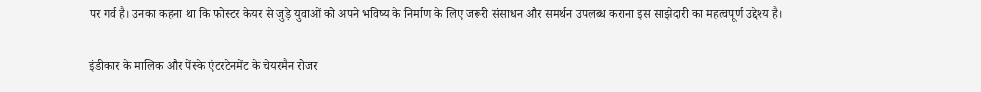पर गर्व है। उनका कहना था कि फोस्टर केयर से जुड़े युवाओं को अपने भविष्य के निर्माण के लिए जरूरी संसाधन और समर्थन उपलब्ध कराना इस साझेदारी का महत्वपूर्ण उद्देश्य है।

इंडीकार के मालिक और पेंस्के एंटरटेनमेंट के चेयरमैन रोजर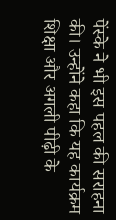पेंस्के ने भी इस पहल की सराहना की। उन्होंने कहा कि यह कार्यक्रम शिक्षा और अगली पीढ़ी के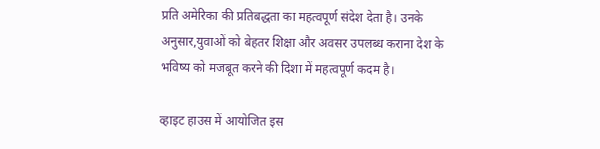प्रति अमेरिका की प्रतिबद्धता का महत्वपूर्ण संदेश देता है। उनके अनुसार,युवाओं को बेहतर शिक्षा और अवसर उपलब्ध कराना देश के भविष्य को मजबूत करने की दिशा में महत्वपूर्ण कदम है।

व्हाइट हाउस में आयोजित इस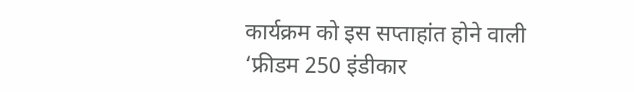कार्यक्रम को इस सप्ताहांत होने वाली ‘फ्रीडम 250 इंडीकार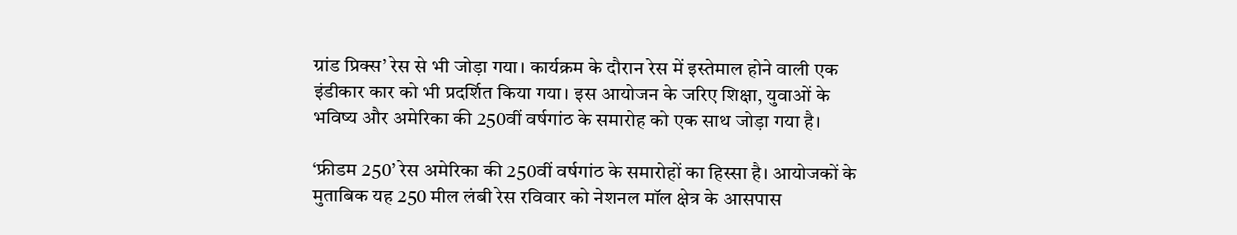ग्रांड प्रिक्स’ रेस से भी जोड़ा गया। कार्यक्रम के दौरान रेस में इस्तेमाल होने वाली एक इंडीकार कार को भी प्रदर्शित किया गया। इस आयोजन के जरिए शिक्षा, युवाओं के भविष्य और अमेरिका की 250वीं वर्षगांठ के समारोह को एक साथ जोड़ा गया है।

‘फ्रीडम 250’ रेस अमेरिका की 250वीं वर्षगांठ के समारोहों का हिस्सा है। आयोजकों के मुताबिक यह 250 मील लंबी रेस रविवार को नेशनल मॉल क्षेत्र के आसपास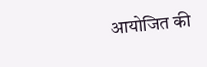आयोजित की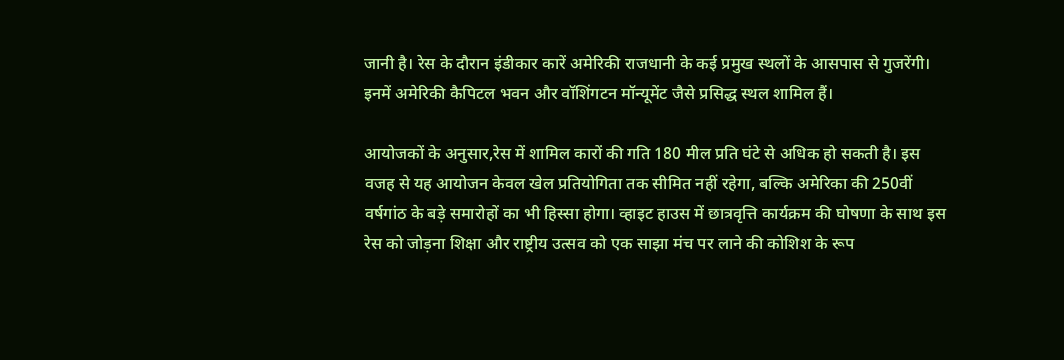जानी है। रेस के दौरान इंडीकार कारें अमेरिकी राजधानी के कई प्रमुख स्थलों के आसपास से गुजरेंगी। इनमें अमेरिकी कैपिटल भवन और वॉशिंगटन मॉन्यूमेंट जैसे प्रसिद्ध स्थल शामिल हैं।

आयोजकों के अनुसार,रेस में शामिल कारों की गति 180 मील प्रति घंटे से अधिक हो सकती है। इस वजह से यह आयोजन केवल खेल प्रतियोगिता तक सीमित नहीं रहेगा, बल्कि अमेरिका की 250वीं वर्षगांठ के बड़े समारोहों का भी हिस्सा होगा। व्हाइट हाउस में छात्रवृत्ति कार्यक्रम की घोषणा के साथ इस रेस को जोड़ना शिक्षा और राष्ट्रीय उत्सव को एक साझा मंच पर लाने की कोशिश के रूप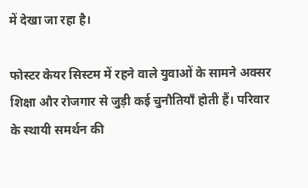में देखा जा रहा है।

फोस्टर केयर सिस्टम में रहने वाले युवाओं के सामने अक्सर शिक्षा और रोजगार से जुड़ी कई चुनौतियाँ होती हैं। परिवार के स्थायी समर्थन की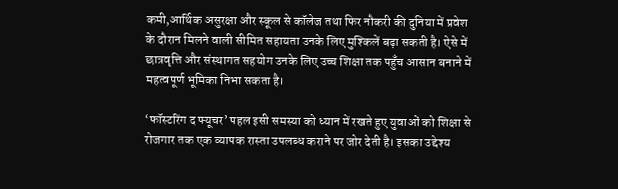कमी,आर्थिक असुरक्षा और स्कूल से कॉलेज तथा फिर नौकरी की दुनिया में प्रवेश के दौरान मिलने वाली सीमित सहायता उनके लिए मुश्किलें बढ़ा सकती है। ऐसे में छात्रवृत्ति और संस्थागत सहयोग उनके लिए उच्च शिक्षा तक पहुँच आसान बनाने में महत्वपूर्ण भूमिका निभा सकता है।

‘फॉस्टरिंग द फ्यूचर’ पहल इसी समस्या को ध्यान में रखते हुए युवाओं को शिक्षा से रोजगार तक एक व्यापक रास्ता उपलब्ध कराने पर जोर देती है। इसका उद्देश्य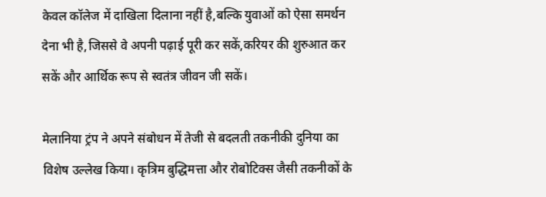केवल कॉलेज में दाखिला दिलाना नहीं है,बल्कि युवाओं को ऐसा समर्थन देना भी है,जिससे वे अपनी पढ़ाई पूरी कर सकें,करियर की शुरुआत कर सकें और आर्थिक रूप से स्वतंत्र जीवन जी सकें।

मेलानिया ट्रंप ने अपने संबोधन में तेजी से बदलती तकनीकी दुनिया का विशेष उल्लेख किया। कृत्रिम बुद्धिमत्ता और रोबोटिक्स जैसी तकनीकों के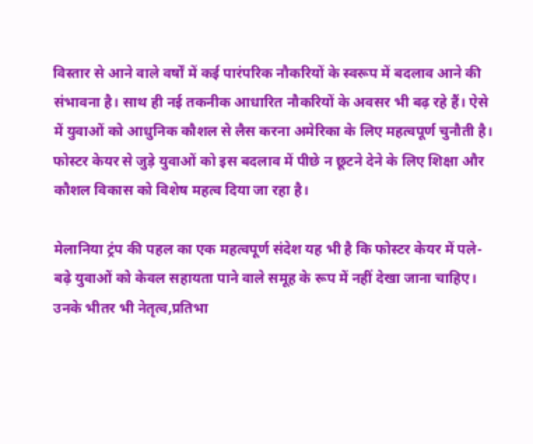विस्तार से आने वाले वर्षों में कई पारंपरिक नौकरियों के स्वरूप में बदलाव आने की संभावना है। साथ ही नई तकनीक आधारित नौकरियों के अवसर भी बढ़ रहे हैं। ऐसे में युवाओं को आधुनिक कौशल से लैस करना अमेरिका के लिए महत्वपूर्ण चुनौती है। फोस्टर केयर से जुड़े युवाओं को इस बदलाव में पीछे न छूटने देने के लिए शिक्षा और कौशल विकास को विशेष महत्व दिया जा रहा है।

मेलानिया ट्रंप की पहल का एक महत्वपूर्ण संदेश यह भी है कि फोस्टर केयर में पले-बढ़े युवाओं को केवल सहायता पाने वाले समूह के रूप में नहीं देखा जाना चाहिए। उनके भीतर भी नेतृत्व,प्रतिभा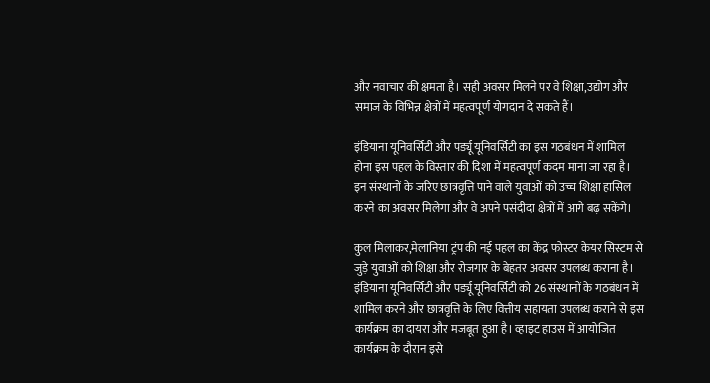और नवाचार की क्षमता है। सही अवसर मिलने पर वे शिक्षा,उद्योग और समाज के विभिन्न क्षेत्रों में महत्वपूर्ण योगदान दे सकते हैं।

इंडियाना यूनिवर्सिटी और पर्ड्यू यूनिवर्सिटी का इस गठबंधन में शामिल होना इस पहल के विस्तार की दिशा में महत्वपूर्ण कदम माना जा रहा है। इन संस्थानों के जरिए छात्रवृत्ति पाने वाले युवाओं को उच्च शिक्षा हासिल करने का अवसर मिलेगा और वे अपने पसंदीदा क्षेत्रों में आगे बढ़ सकेंगे।

कुल मिलाकर,मेलानिया ट्रंप की नई पहल का केंद्र फोस्टर केयर सिस्टम से जुड़े युवाओं को शिक्षा और रोजगार के बेहतर अवसर उपलब्ध कराना है। इंडियाना यूनिवर्सिटी और पर्ड्यू यूनिवर्सिटी को 26 संस्थानों के गठबंधन में शामिल करने और छात्रवृत्ति के लिए वित्तीय सहायता उपलब्ध कराने से इस कार्यक्रम का दायरा और मजबूत हुआ है। व्हाइट हाउस में आयोजित कार्यक्रम के दौरान इसे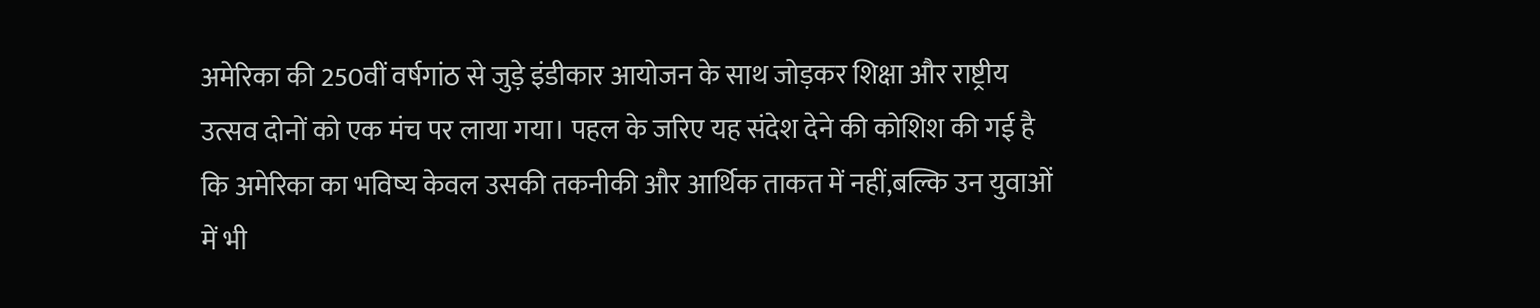अमेरिका की 250वीं वर्षगांठ से जुड़े इंडीकार आयोजन के साथ जोड़कर शिक्षा और राष्ट्रीय उत्सव दोनों को एक मंच पर लाया गया। पहल के जरिए यह संदेश देने की कोशिश की गई है कि अमेरिका का भविष्य केवल उसकी तकनीकी और आर्थिक ताकत में नहीं,बल्कि उन युवाओं में भी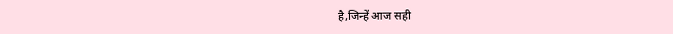है,जिन्हें आज सही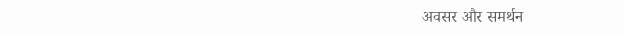अवसर और समर्थन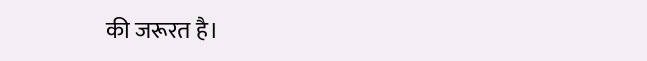की जरूरत है।